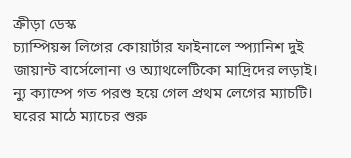ক্রীড়া ডেস্ক
চ্যাম্পিয়ন্স লিগের কোয়ার্টার ফাইনালে স্প্যানিশ দুই জায়ান্ট বার্সেলোনা ও অ্যাথলেটিকো মাদ্রিদের লড়াই। ন্যু ক্যাম্পে গত পরশু হয়ে গেল প্রথম লেগের ম্যাচটি। ঘরের মাঠে ম্যাচের শুরু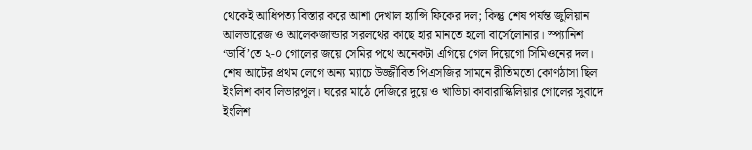থেকেই আধিপত্য বিস্তার করে আশা দেখাল হ্যান্সি ফিকের দল; কিন্তু শেষ পর্যন্ত জুলিয়ান আলভারেজ ও আলেকজান্ডার সরলথের কাছে হার মানতে হলো বার্সেলোনার। স্প্যানিশ ‘ডার্বি’তে ২-০ গোলের জয়ে সেমির পথে অনেকটা এগিয়ে গেল দিয়েগো সিমিওনের দল।
শেষ আটের প্রথম লেগে অন্য ম্যাচে উজ্জীবিত পিএসজির সামনে রীতিমতো কোণঠাসা ছিল ইংলিশ কাব লিভারপুল। ঘরের মাঠে দেজিরে দুয়ে ও খাভিচা কাবারাস্কিলিয়ার গোলের সুবাদে ইংলিশ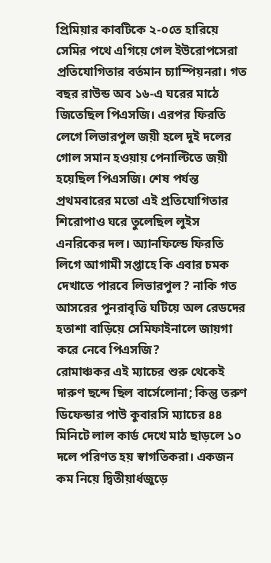প্রিমিয়ার কাবটিকে ২-০তে হারিয়ে সেমির পথে এগিয়ে গেল ইউরোপসেরা প্রতিযোগিতার বর্তমান চ্যাম্পিয়নরা। গত বছর রাউন্ড অব ১৬-এ ঘরের মাঠে জিতেছিল পিএসজি। এরপর ফিরতি লেগে লিভারপুল জয়ী হলে দুই দলের গোল সমান হওয়ায় পেনাল্টিতে জয়ী হয়েছিল পিএসজি। শেষ পর্যন্ত প্রথমবারের মতো এই প্রতিযোগিতার শিরোপাও ঘরে তুলেছিল লুইস এনরিকের দল। অ্যানফিল্ডে ফিরতি লিগে আগামী সপ্তাহে কি এবার চমক দেখাতে পারবে লিভারপুল? নাকি গত আসরের পুনরাবৃত্তি ঘটিয়ে অল রেডদের হতাশা বাড়িয়ে সেমিফাইনালে জায়গা করে নেবে পিএসজি?
রোমাঞ্চকর এই ম্যাচের শুরু থেকেই দারুণ ছন্দে ছিল বার্সেলোনা; কিন্তু তরুণ ডিফেন্ডার পাউ কুবারসি ম্যাচের ৪৪ মিনিটে লাল কার্ড দেখে মাঠ ছাড়লে ১০ দলে পরিণত হয় স্বাগতিকরা। একজন কম নিয়ে দ্বিতীয়ার্ধজুড়ে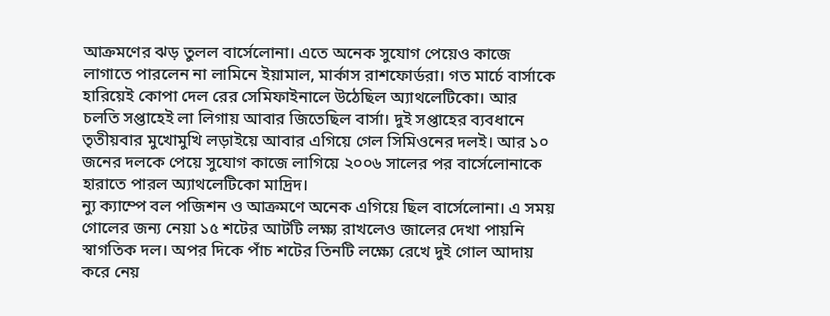আক্রমণের ঝড় তুলল বার্সেলোনা। এতে অনেক সুযোগ পেয়েও কাজে লাগাতে পারলেন না লামিনে ইয়ামাল, মার্কাস রাশফোর্ডরা। গত মার্চে বার্সাকে হারিয়েই কোপা দেল রের সেমিফাইনালে উঠেছিল অ্যাথলেটিকো। আর চলতি সপ্তাহেই লা লিগায় আবার জিতেছিল বার্সা। দুই সপ্তাহের ব্যবধানে তৃতীয়বার মুখোমুখি লড়াইয়ে আবার এগিয়ে গেল সিমিওনের দলই। আর ১০ জনের দলকে পেয়ে সুযোগ কাজে লাগিয়ে ২০০৬ সালের পর বার্সেলোনাকে হারাতে পারল অ্যাথলেটিকো মাদ্রিদ।
ন্যু ক্যাম্পে বল পজিশন ও আক্রমণে অনেক এগিয়ে ছিল বার্সেলোনা। এ সময় গোলের জন্য নেয়া ১৫ শটের আটটি লক্ষ্য রাখলেও জালের দেখা পায়নি স্বাগতিক দল। অপর দিকে পাঁচ শটের তিনটি লক্ষ্যে রেখে দুই গোল আদায় করে নেয়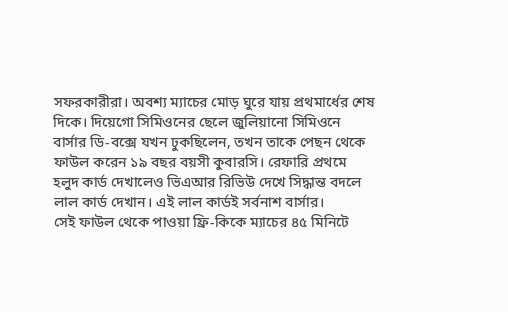সফরকারীরা। অবশ্য ম্যাচের মোড় ঘুরে যায় প্রথমার্ধের শেষ দিকে। দিয়েগো সিমিওনের ছেলে জুলিয়ানো সিমিওনে বার্সার ডি-বক্সে যখন ঢুকছিলেন, তখন তাকে পেছন থেকে ফাউল করেন ১৯ বছর বয়সী কুবারসি। রেফারি প্রথমে হলুদ কার্ড দেখালেও ভিএআর রিভিউ দেখে সিদ্ধান্ত বদলে লাল কার্ড দেখান। এই লাল কার্ডই সর্বনাশ বার্সার।
সেই ফাউল থেকে পাওয়া ফ্রি-কিকে ম্যাচের ৪৫ মিনিটে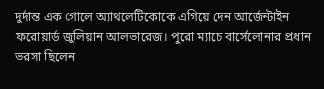দুর্দান্ত এক গোলে অ্যাথলেটিকোকে এগিয়ে দেন আর্জেন্টাইন ফরোয়ার্ড জুলিয়ান আলভারেজ। পুরো ম্যাচে বার্সেলোনার প্রধান ভরসা ছিলেন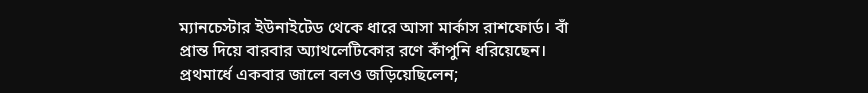ম্যানচেস্টার ইউনাইটেড থেকে ধারে আসা মার্কাস রাশফোর্ড। বাঁ প্রান্ত দিয়ে বারবার অ্যাথলেটিকোর রণে কাঁপুনি ধরিয়েছেন। প্রথমার্ধে একবার জালে বলও জড়িয়েছিলেন;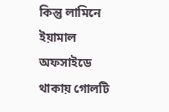কিন্তু লামিনে ইয়ামাল অফসাইডে থাকায় গোলটি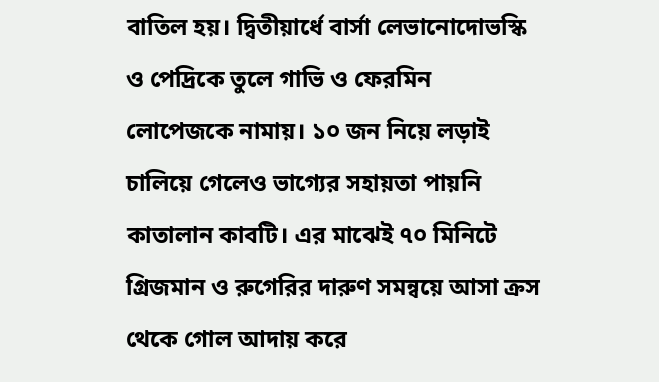বাতিল হয়। দ্বিতীয়ার্ধে বার্সা লেভানোদোভস্কি ও পেদ্রিকে তুলে গাভি ও ফেরমিন লোপেজকে নামায়। ১০ জন নিয়ে লড়াই চালিয়ে গেলেও ভাগ্যের সহায়তা পায়নি কাতালান কাবটি। এর মাঝেই ৭০ মিনিটে গ্রিজমান ও রুগেরির দারুণ সমন্বয়ে আসা ক্রস থেকে গোল আদায় করে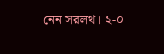নেন সরলথ। ২-০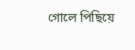গোলে পিছিয়ে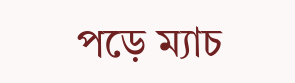পড়ে ম্যাচ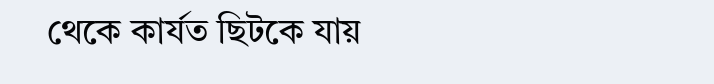থেকে কার্যত ছিটকে যায়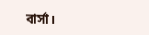বার্সা।